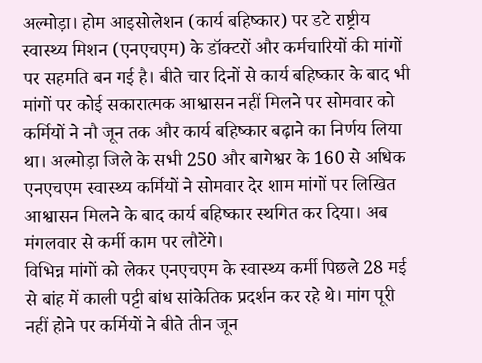अल्मोड़ा। होम आइसोलेशन (कार्य बहिष्कार) पर डटे राष्ट्रीय स्वास्थ्य मिशन (एनएचएम) के डॉक्टरों और कर्मचारियों की मांगों पर सहमति बन गई है। बीते चार दिनों से कार्य बहिष्कार के बाद भी मांगों पर कोई सकारात्मक आश्वासन नहीं मिलने पर सोमवार को कर्मियों ने नौ जून तक और कार्य बहिष्कार बढ़ाने का निर्णय लिया था। अल्मोड़ा जिले के सभी 250 और बागेश्वर के 160 से अधिक एनएचएम स्वास्थ्य कर्मियों ने सोमवार देर शाम मांगों पर लिखित आश्वासन मिलने के बाद कार्य बहिष्कार स्थगित कर दिया। अब मंगलवार से कर्मी काम पर लौटेंगे।
विभिन्न मांगों को लेकर एनएचएम के स्वास्थ्य कर्मी पिछले 28 मई से बांह में काली पट्टी बांध सांकेतिक प्रदर्शन कर रहे थे। मांग पूरी नहीं होने पर कर्मियों ने बीते तीन जून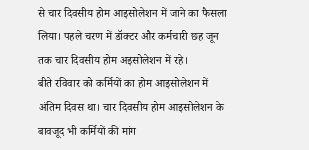से चार दिवसीय होम आइसोलेशन में जाने का फैसला लिया। पहले चरण में डॉक्टर और कर्मचारी छह जून तक चार दिवसीय होम अइसोलेशन में रहे।
बीते रविवार को कर्मियों का होम आइसोलेशन में अंतिम दिवस था। चार दिवसीय होम आइसोलेशन के बावजूद भी कर्मियों की मांग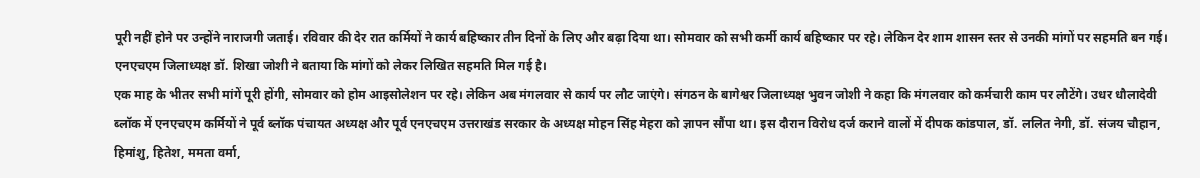पूरी नहीं होने पर उन्होंने नाराजगी जताई। रविवार की देर रात कर्मियों ने कार्य बहिष्कार तीन दिनों के लिए और बढ़ा दिया था। सोमवार को सभी कर्मी कार्य बहिष्कार पर रहे। लेकिन देर शाम शासन स्तर से उनकी मांगों पर सहमति बन गई। एनएचएम जिलाध्यक्ष डॉ. शिखा जोशी ने बताया कि मांगों को लेकर लिखित सहमति मिल गई है।
एक माह के भीतर सभी मांगें पूरी होंगी, सोमवार को होम आइसोलेशन पर रहे। लेकिन अब मंगलवार से कार्य पर लौट जाएंगे। संगठन के बागेश्वर जिलाध्यक्ष भुवन जोशी ने कहा कि मंगलवार को कर्मचारी काम पर लौटेंगे। उधर धौलादेवी ब्लॉक में एनएचएम कर्मियों ने पूर्व ब्लॉक पंचायत अध्यक्ष और पूर्व एनएचएम उत्तराखंड सरकार के अध्यक्ष मोहन सिंह मेहरा को ज्ञापन सौंपा था। इस दौरान विरोध दर्ज कराने वालों में दीपक कांडपाल, डॉ. ललित नेगी, डॉ. संजय चौहान, हिमांशु, हितेश, ममता वर्मा,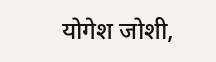योगेश जोशी,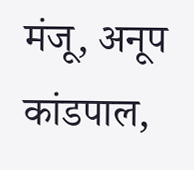मंजू, अनूप कांडपाल,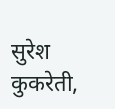सुरेश कुकरेती,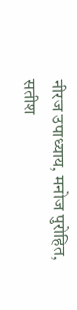नीरज उपाध्याय, मनोज पुरोहित, सतीश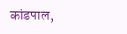कांडपाल,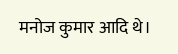मनोज कुमार आदि थे।